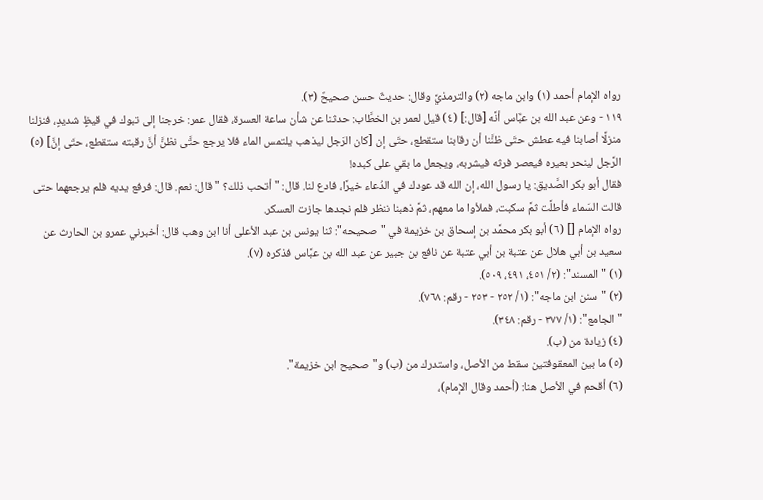رواه الإمام أحمد (١) وابن ماجه (٢) والترمذيَّ وقال: حديثٌ حسن صحيحٌ (٣).
١١٩ - وعن عبد الله بن عبَّاس أنَّه [قال:] (٤) قيل لعمر بن الخطَّاب: حدثنا عن شأن ساعة العسرة، فقال عمر: خرجنا إلى تبوك في قيظٍ شديدٍ، فنزلنا منزلًا أصابنا فيه عطش حتَى ظنَّنا أن رقابنا ستقطع، حتَى إن [كان الرَجل ليذهب يلتمس الماء فلا يرجع حتَّى نظنَّ أنَّ رقبته ستقطع، حتَى إنَّ] (٥) الرَّجل لينحر بعيره فيعصر فرثه فيشربه، ويجعل ما بقي على كبده!
فقال أبو بكر الصَّديق: يا رسول الله، إن الله قد عودك في الدُعاء خيرًا، فادع لنا. قال: "أتحب ذلك؟ " قال: نعم. قال: فرفع يديه فلم يرجعهما حتى قالت السَماء فأطلَّت ثمَّ سكبت، فملأوا ما معهم، ثمَّ ذهبنا ننظر فلم نجدها جازت العسكر.
رواه الإمام [] (٦) أبو بكر محمَّد بن إسحاق بن خزيمة في "صحيحه": ثنا يونس بن عبد الأعلى أنا ابن وهب قال: أخبرني عمرو بن الحارث عن سعيد بن أبي هلال عن عتبة بن أبي عتبة عن نافع بن جبير عن عبد الله بن عبَّاس فذكره (٧).
(١) "المسند": (٢/ ٤٥١، ٤٩١، ٥٠٩).
(٢) "سنن ابن ماجه": (١/ ٢٥٢ - ٢٥٣ - رقم: ٧٦٨).
"الجامع": (١/ ٣٧٧ - رقم: ٣٤٨).
(٤) زيادة من (ب).
(٥) ما بين المعقوفتين سقط من الأصل، واستدرك من (ب) و"صحيح ابن خزيمة".
(٦) أقحم في الأصل هنا: (أحمد وقال الإمام)،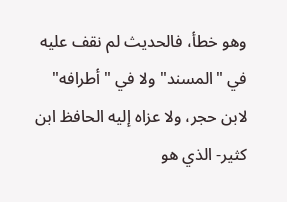وهو خطأ، فالحديث لم نقف عليه في "المسند" ولا في "أطرافه" لابن حجر، ولا عزاه إليه الحافظ ابن كثير- الذي هو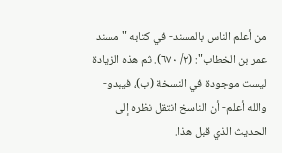من أعلم الناس بالمسند- في كتابه "مسند عمر بن الخطاب": (٢/ ٦٧٠). ثم هذه الزيادة ليست موجودة في النسخة (ب)، فيبدو- والله أعلم- أن الناسخ انتقل نظره إلى الحديث الذي قبل هذا.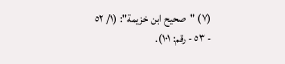(٧) "صحيح ابن خزيمة": (١/ ٥٢ - ٥٣ - رقم: ١٠١).